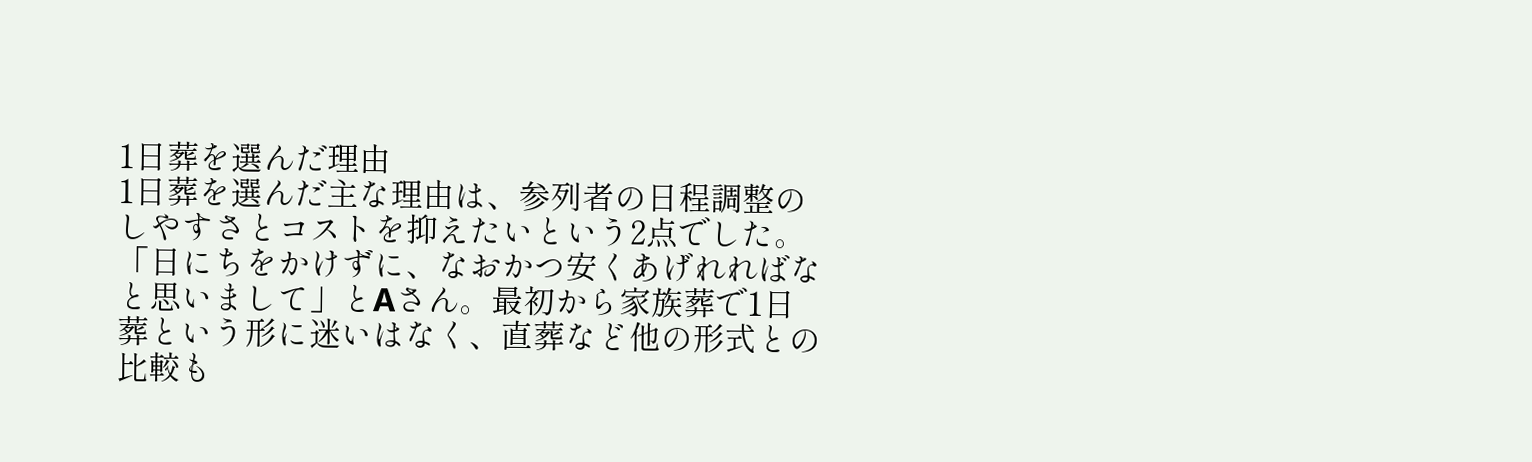1日葬を選んだ理由
1日葬を選んだ主な理由は、参列者の日程調整のしやすさとコストを抑えたいという2点でした。「日にちをかけずに、なおかつ安くあげれればなと思いまして」とAさん。最初から家族葬で1日葬という形に迷いはなく、直葬など他の形式との比較も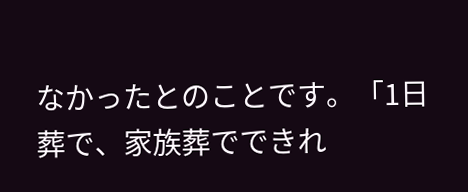なかったとのことです。「1日葬で、家族葬でできれ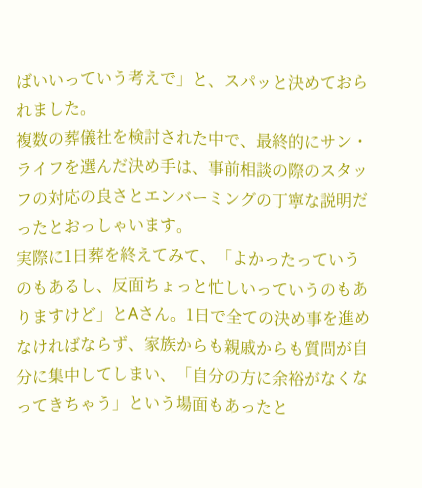ばいいっていう考えで」と、スパッと決めておられました。
複数の葬儀社を検討された中で、最終的にサン・ライフを選んだ決め手は、事前相談の際のスタッフの対応の良さとエンバーミングの丁寧な説明だったとおっしゃいます。
実際に1日葬を終えてみて、「よかったっていうのもあるし、反面ちょっと忙しいっていうのもありますけど」とAさん。1日で全ての決め事を進めなければならず、家族からも親戚からも質問が自分に集中してしまい、「自分の方に余裕がなくなってきちゃう」という場面もあったと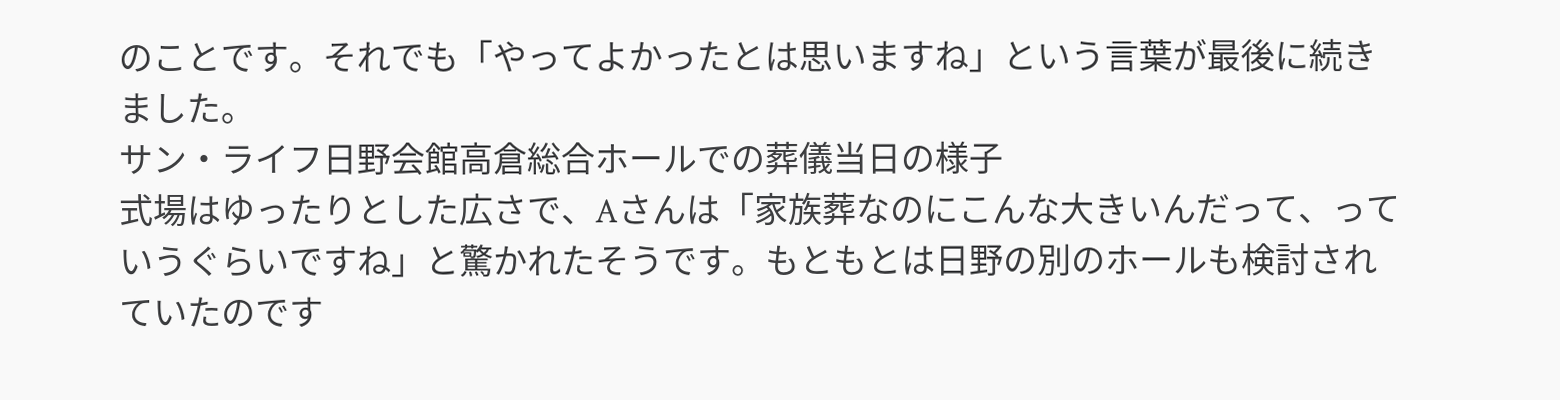のことです。それでも「やってよかったとは思いますね」という言葉が最後に続きました。
サン・ライフ日野会館高倉総合ホールでの葬儀当日の様子
式場はゆったりとした広さで、Aさんは「家族葬なのにこんな大きいんだって、っていうぐらいですね」と驚かれたそうです。もともとは日野の別のホールも検討されていたのです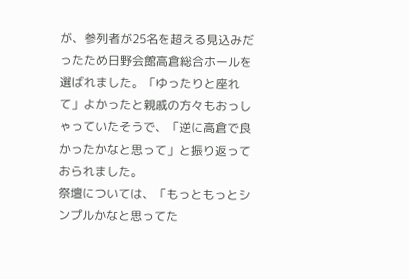が、参列者が25名を超える見込みだったため日野会館高倉総合ホールを選ばれました。「ゆったりと座れて」よかったと親戚の方々もおっしゃっていたそうで、「逆に高倉で良かったかなと思って」と振り返っておられました。
祭壇については、「もっともっとシンプルかなと思ってた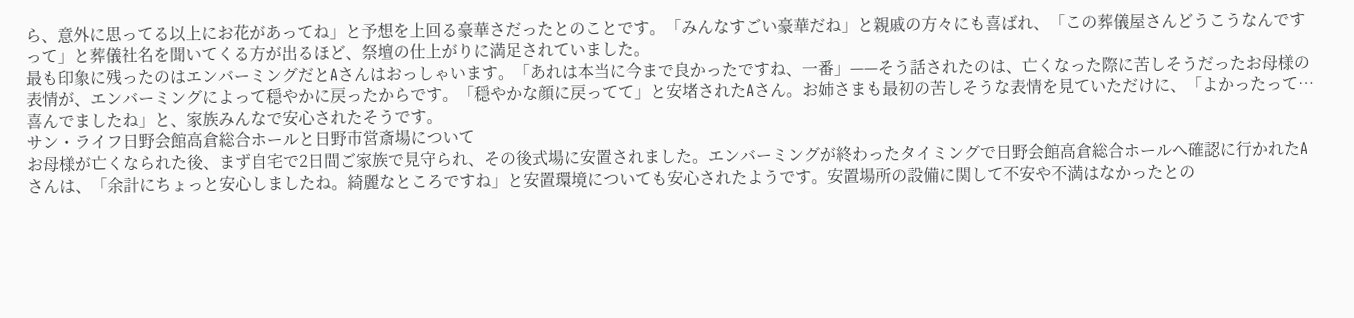ら、意外に思ってる以上にお花があってね」と予想を上回る豪華さだったとのことです。「みんなすごい豪華だね」と親戚の方々にも喜ばれ、「この葬儀屋さんどうこうなんですって」と葬儀社名を聞いてくる方が出るほど、祭壇の仕上がりに満足されていました。
最も印象に残ったのはエンバーミングだとAさんはおっしゃいます。「あれは本当に今まで良かったですね、一番」——そう話されたのは、亡くなった際に苦しそうだったお母様の表情が、エンバーミングによって穏やかに戻ったからです。「穏やかな顔に戻ってて」と安堵されたAさん。お姉さまも最初の苦しそうな表情を見ていただけに、「よかったって…喜んでましたね」と、家族みんなで安心されたそうです。
サン・ライフ日野会館高倉総合ホールと日野市営斎場について
お母様が亡くなられた後、まず自宅で2日間ご家族で見守られ、その後式場に安置されました。エンバーミングが終わったタイミングで日野会館高倉総合ホールへ確認に行かれたAさんは、「余計にちょっと安心しましたね。綺麗なところですね」と安置環境についても安心されたようです。安置場所の設備に関して不安や不満はなかったとの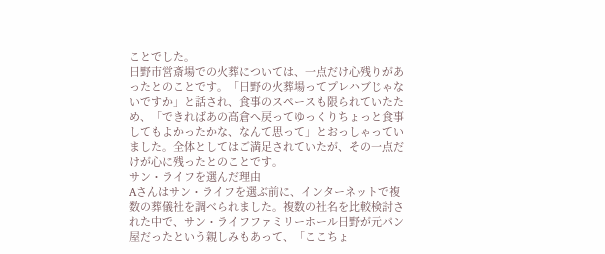ことでした。
日野市営斎場での火葬については、一点だけ心残りがあったとのことです。「日野の火葬場ってプレハブじゃないですか」と話され、食事のスペースも限られていたため、「できればあの高倉へ戻ってゆっくりちょっと食事してもよかったかな、なんて思って」とおっしゃっていました。全体としてはご満足されていたが、その一点だけが心に残ったとのことです。
サン・ライフを選んだ理由
Aさんはサン・ライフを選ぶ前に、インターネットで複数の葬儀社を調べられました。複数の社名を比較検討された中で、サン・ライフファミリーホール日野が元パン屋だったという親しみもあって、「ここちょ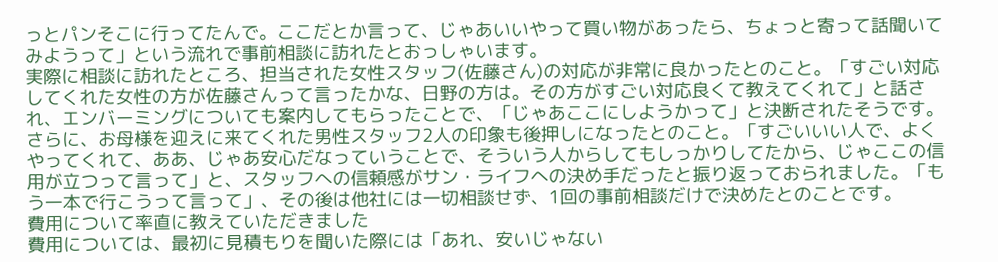っとパンそこに行ってたんで。ここだとか言って、じゃあいいやって買い物があったら、ちょっと寄って話聞いてみようって」という流れで事前相談に訪れたとおっしゃいます。
実際に相談に訪れたところ、担当された女性スタッフ(佐藤さん)の対応が非常に良かったとのこと。「すごい対応してくれた女性の方が佐藤さんって言ったかな、日野の方は。その方がすごい対応良くて教えてくれて」と話され、エンバーミングについても案内してもらったことで、「じゃあここにしようかって」と決断されたそうです。
さらに、お母様を迎えに来てくれた男性スタッフ2人の印象も後押しになったとのこと。「すごいいい人で、よくやってくれて、ああ、じゃあ安心だなっていうことで、そういう人からしてもしっかりしてたから、じゃここの信用が立つって言って」と、スタッフへの信頼感がサン・ライフへの決め手だったと振り返っておられました。「もう一本で行こうって言って」、その後は他社には一切相談せず、1回の事前相談だけで決めたとのことです。
費用について率直に教えていただきました
費用については、最初に見積もりを聞いた際には「あれ、安いじゃない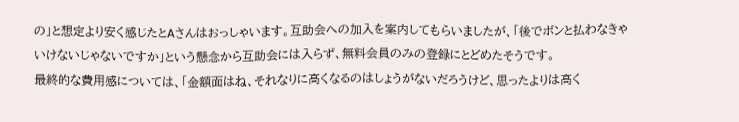の」と想定より安く感じたとAさんはおっしゃいます。互助会への加入を案内してもらいましたが、「後でボンと払わなきゃいけないじゃないですか」という懸念から互助会には入らず、無料会員のみの登録にとどめたそうです。
最終的な費用感については、「金額面はね、それなりに高くなるのはしょうがないだろうけど、思ったよりは高く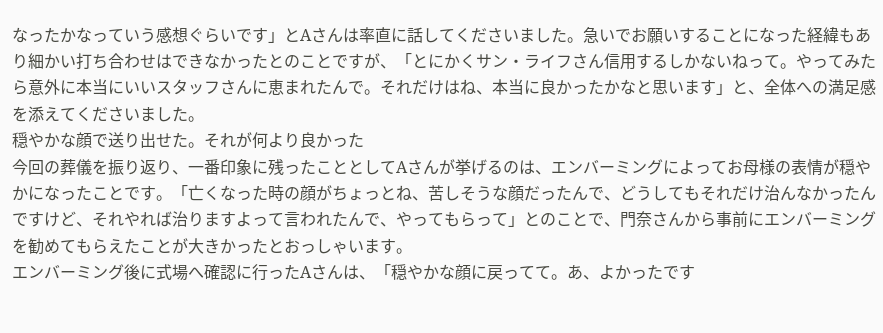なったかなっていう感想ぐらいです」とAさんは率直に話してくださいました。急いでお願いすることになった経緯もあり細かい打ち合わせはできなかったとのことですが、「とにかくサン・ライフさん信用するしかないねって。やってみたら意外に本当にいいスタッフさんに恵まれたんで。それだけはね、本当に良かったかなと思います」と、全体への満足感を添えてくださいました。
穏やかな顔で送り出せた。それが何より良かった
今回の葬儀を振り返り、一番印象に残ったこととしてAさんが挙げるのは、エンバーミングによってお母様の表情が穏やかになったことです。「亡くなった時の顔がちょっとね、苦しそうな顔だったんで、どうしてもそれだけ治んなかったんですけど、それやれば治りますよって言われたんで、やってもらって」とのことで、門奈さんから事前にエンバーミングを勧めてもらえたことが大きかったとおっしゃいます。
エンバーミング後に式場へ確認に行ったAさんは、「穏やかな顔に戻ってて。あ、よかったです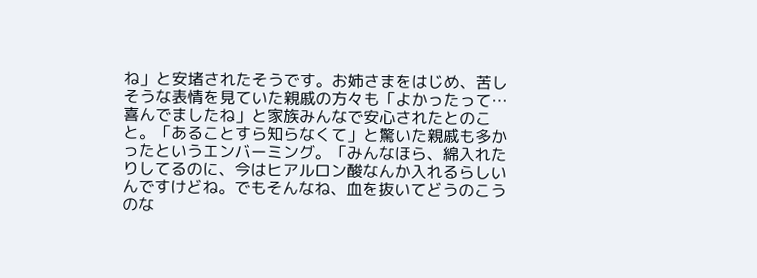ね」と安堵されたそうです。お姉さまをはじめ、苦しそうな表情を見ていた親戚の方々も「よかったって…喜んでましたね」と家族みんなで安心されたとのこと。「あることすら知らなくて」と驚いた親戚も多かったというエンバーミング。「みんなほら、綿入れたりしてるのに、今はヒアルロン酸なんか入れるらしいんですけどね。でもそんなね、血を抜いてどうのこうのな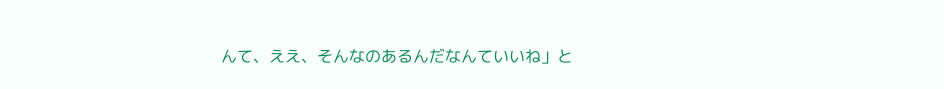んて、ええ、そんなのあるんだなんていいね」と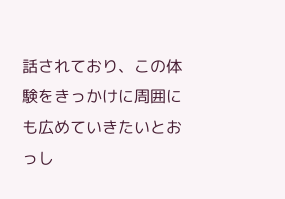話されており、この体験をきっかけに周囲にも広めていきたいとおっし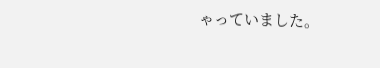ゃっていました。